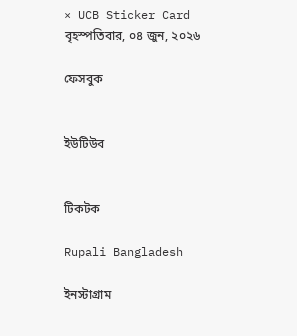× UCB Sticker Card
বৃহস্পতিবার, ০৪ জুন, ২০২৬

ফেসবুক


ইউটিউব


টিকটক

Rupali Bangladesh

ইনস্টাগ্রাম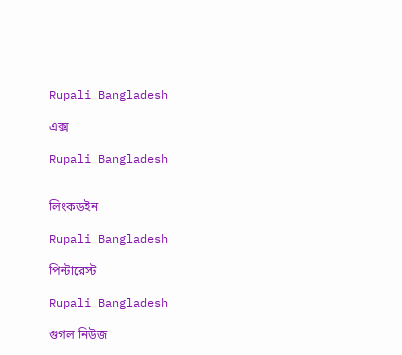Rupali Bangladesh

এক্স

Rupali Bangladesh


লিংকডইন

Rupali Bangladesh

পিন্টারেস্ট

Rupali Bangladesh

গুগল নিউজ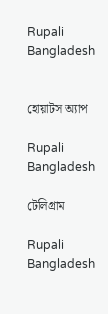Rupali Bangladesh


হোয়াটস অ্যাপ

Rupali Bangladesh

টেলিগ্রাম

Rupali Bangladesh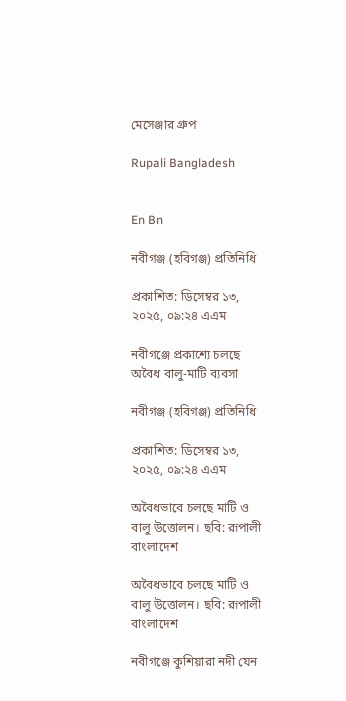মেসেঞ্জার গ্রুপ

Rupali Bangladesh


En Bn

নবীগঞ্জ (হবিগঞ্জ) প্রতিনিধি

প্রকাশিত: ডিসেম্বর ১৩, ২০২৫, ০৯:২৪ এএম

নবীগঞ্জে প্রকাশ্যে চলছে অবৈধ বালু-মাটি ব্যবসা

নবীগঞ্জ (হবিগঞ্জ) প্রতিনিধি

প্রকাশিত: ডিসেম্বর ১৩, ২০২৫, ০৯:২৪ এএম

অবৈধভাবে চলছে মাটি ও বালু উত্তোলন। ছবি: রূপালী বাংলাদেশ

অবৈধভাবে চলছে মাটি ও বালু উত্তোলন। ছবি: রূপালী বাংলাদেশ

নবীগঞ্জে কুশিয়ারা নদী যেন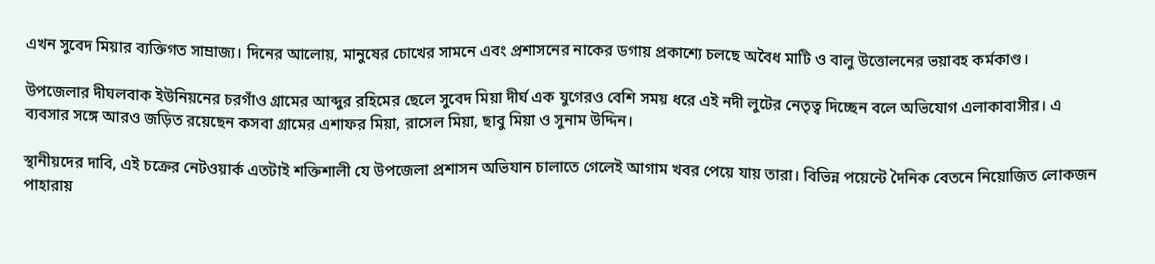এখন সুবেদ মিয়ার ব্যক্তিগত সাম্রাজ্য। দিনের আলোয়, মানুষের চোখের সামনে এবং প্রশাসনের নাকের ডগায় প্রকাশ্যে চলছে অবৈধ মাটি ও বালু উত্তোলনের ভয়াবহ কর্মকাণ্ড।

উপজেলার দীঘলবাক ইউনিয়নের চরগাঁও গ্রামের আব্দুর রহিমের ছেলে সুবেদ মিয়া দীর্ঘ এক যুগেরও বেশি সময় ধরে এই নদী লুটের নেতৃত্ব দিচ্ছেন বলে অভিযোগ এলাকাবাসীর। এ ব্যবসার সঙ্গে আরও জড়িত রয়েছেন কসবা গ্রামের এশাফর মিয়া, রাসেল মিয়া, ছাবু মিয়া ও সুনাম উদ্দিন।

স্থানীয়দের দাবি, এই চক্রের নেটওয়ার্ক এতটাই শক্তিশালী যে উপজেলা প্রশাসন অভিযান চালাতে গেলেই আগাম খবর পেয়ে যায় তারা। বিভিন্ন পয়েন্টে দৈনিক বেতনে নিয়োজিত লোকজন পাহারায়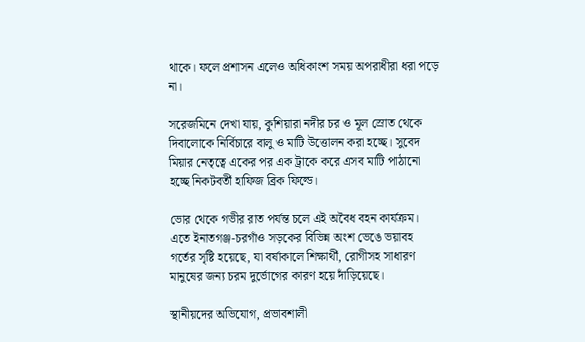থাকে। ফলে প্রশাসন এলেও অধিকাংশ সময় অপরাধীরা ধরা পড়ে না।

সরেজমিনে দেখা যায়, কুশিয়ারা নদীর চর ও মূল স্রোত থেকে দিবালোকে নির্বিচারে বালু ও মাটি উত্তোলন করা হচ্ছে। সুবেদ মিয়ার নেতৃত্বে একের পর এক ট্রাকে করে এসব মাটি পাঠানো হচ্ছে নিকটবর্তী হাফিজ ব্রিক ফিল্ডে।

ভোর থেকে গভীর রাত পর্যন্ত চলে এই অবৈধ বহন কার্যক্রম। এতে ইনাতগঞ্জ-চরগাঁও সড়কের বিভিন্ন অংশ ভেঙে ভয়াবহ গর্তের সৃষ্টি হয়েছে, যা বর্ষাকালে শিক্ষার্থী, রোগীসহ সাধারণ মানুষের জন্য চরম দুর্ভোগের কারণ হয়ে দাঁড়িয়েছে।

স্থানীয়দের অভিযোগ, প্রভাবশালী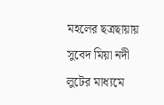মহলের ছত্রছায়ায় সুবেদ মিয়া নদী লুটের মাধ্যমে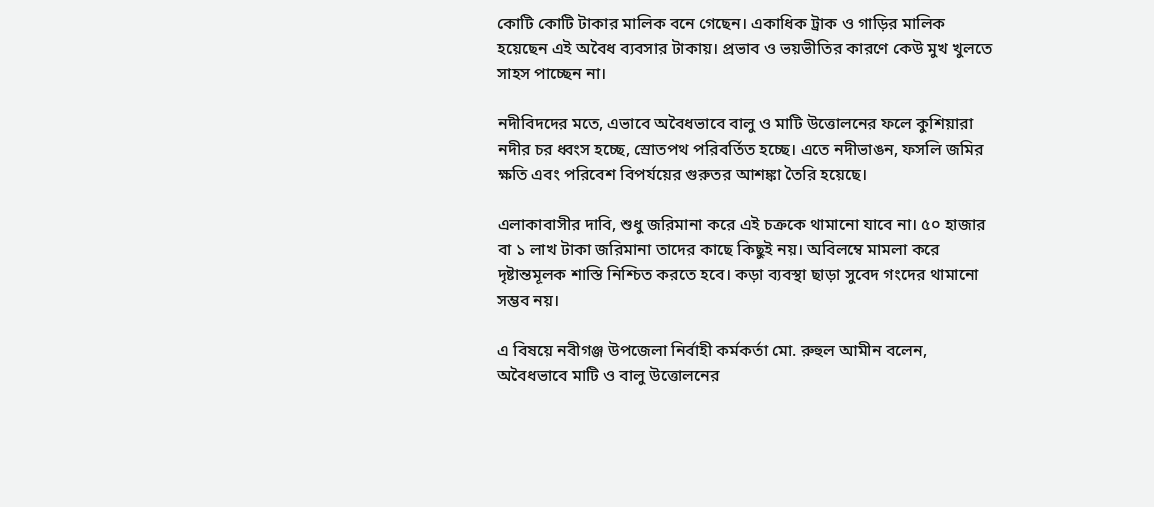কোটি কোটি টাকার মালিক বনে গেছেন। একাধিক ট্রাক ও গাড়ির মালিক হয়েছেন এই অবৈধ ব্যবসার টাকায়। প্রভাব ও ভয়ভীতির কারণে কেউ মুখ খুলতে সাহস পাচ্ছেন না।

নদীবিদদের মতে, এভাবে অবৈধভাবে বালু ও মাটি উত্তোলনের ফলে কুশিয়ারা নদীর চর ধ্বংস হচ্ছে, স্রোতপথ পরিবর্তিত হচ্ছে। এতে নদীভাঙন, ফসলি জমির ক্ষতি এবং পরিবেশ বিপর্যয়ের গুরুতর আশঙ্কা তৈরি হয়েছে।

এলাকাবাসীর দাবি, শুধু জরিমানা করে এই চক্রকে থামানো যাবে না। ৫০ হাজার বা ১ লাখ টাকা জরিমানা তাদের কাছে কিছুই নয়। অবিলম্বে মামলা করে দৃষ্টান্তমূলক শাস্তি নিশ্চিত করতে হবে। কড়া ব্যবস্থা ছাড়া সুবেদ গংদের থামানো সম্ভব নয়।

এ বিষয়ে নবীগঞ্জ উপজেলা নির্বাহী কর্মকর্তা মো. রুহুল আমীন বলেন, অবৈধভাবে মাটি ও বালু উত্তোলনের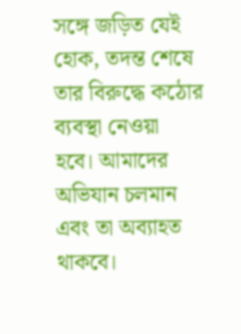সঙ্গে জড়িত যেই হোক, তদন্ত শেষে তার বিরুদ্ধে কঠোর ব্যবস্থা নেওয়া হবে। আমাদের অভিযান চলমান এবং তা অব্যাহত থাকবে।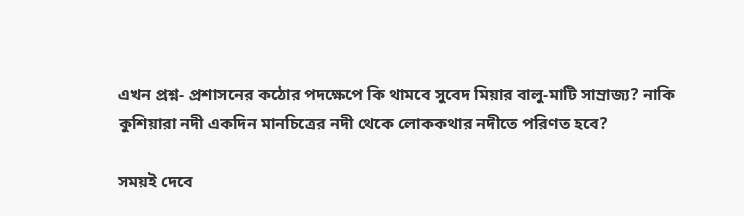এখন প্রশ্ন- প্রশাসনের কঠোর পদক্ষেপে কি থামবে সুবেদ মিয়ার বালু-মাটি সাম্রাজ্য? নাকি কুশিয়ারা নদী একদিন মানচিত্রের নদী থেকে লোককথার নদীতে পরিণত হবে?

সময়ই দেবে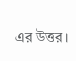এর উত্তর।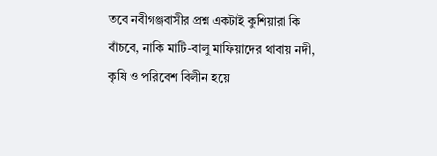তবে নবীগঞ্জবাসীর প্রশ্ন একটাই কুশিয়ারা কি বাঁচবে, নাকি মাটি-বালু মাফিয়াদের থাবায় নদী, কৃষি ও পরিবেশ বিলীন হয়ে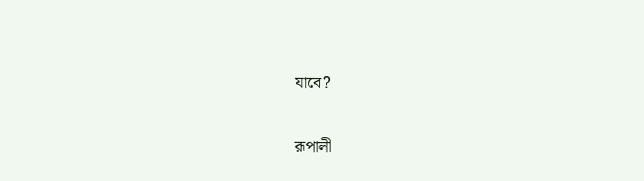যাবে?

রূপালী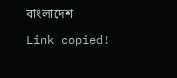বাংলাদেশ

Link copied!